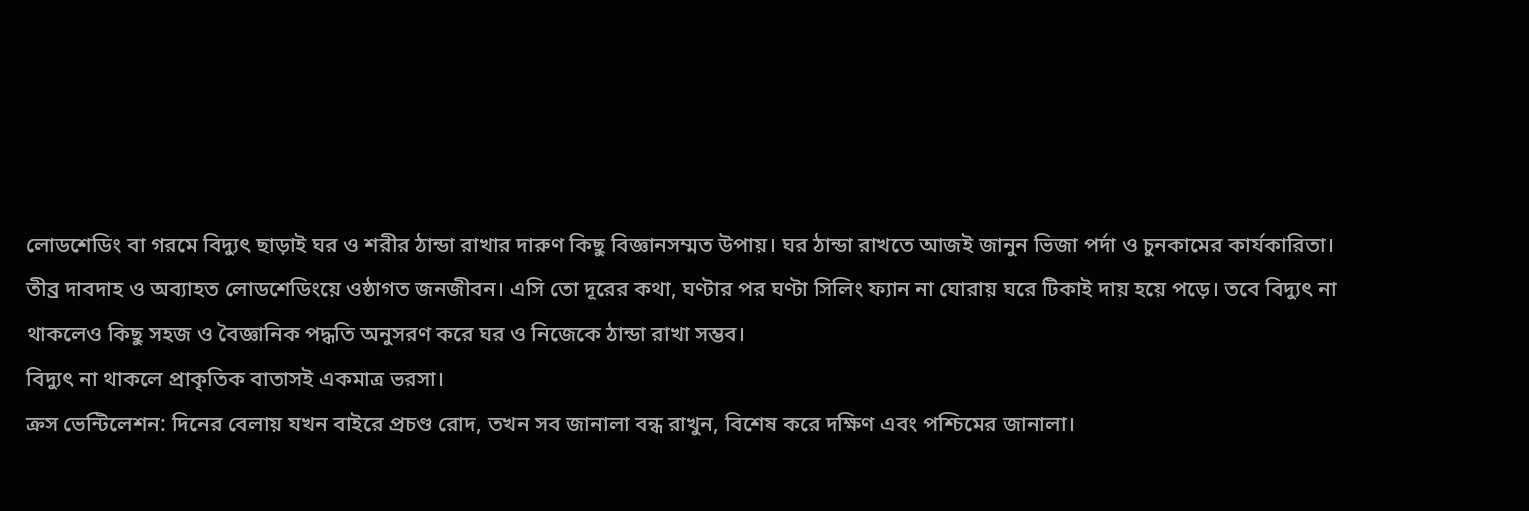লোডশেডিং বা গরমে বিদ্যুৎ ছাড়াই ঘর ও শরীর ঠান্ডা রাখার দারুণ কিছু বিজ্ঞানসম্মত উপায়। ঘর ঠান্ডা রাখতে আজই জানুন ভিজা পর্দা ও চুনকামের কার্যকারিতা।
তীব্র দাবদাহ ও অব্যাহত লোডশেডিংয়ে ওষ্ঠাগত জনজীবন। এসি তো দূরের কথা, ঘণ্টার পর ঘণ্টা সিলিং ফ্যান না ঘোরায় ঘরে টিকাই দায় হয়ে পড়ে। তবে বিদ্যুৎ না থাকলেও কিছু সহজ ও বৈজ্ঞানিক পদ্ধতি অনুসরণ করে ঘর ও নিজেকে ঠান্ডা রাখা সম্ভব।
বিদ্যুৎ না থাকলে প্রাকৃতিক বাতাসই একমাত্র ভরসা।
ক্রস ভেন্টিলেশন: দিনের বেলায় যখন বাইরে প্রচণ্ড রোদ, তখন সব জানালা বন্ধ রাখুন, বিশেষ করে দক্ষিণ এবং পশ্চিমের জানালা।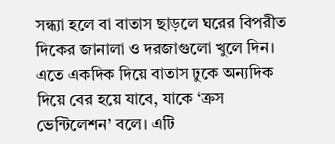সন্ধ্যা হলে বা বাতাস ছাড়লে ঘরের বিপরীত দিকের জানালা ও দরজাগুলো খুলে দিন। এতে একদিক দিয়ে বাতাস ঢুকে অন্যদিক দিয়ে বের হয়ে যাবে, যাকে ‘ক্রস ভেন্টিলেশন’ বলে। এটি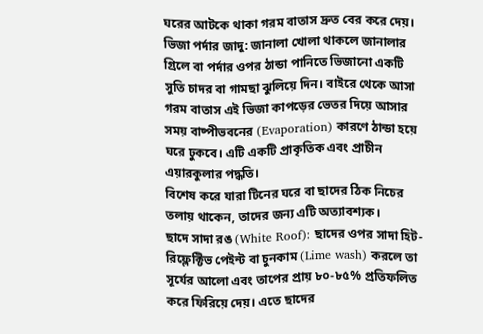ঘরের আটকে থাকা গরম বাতাস দ্রুত বের করে দেয়।
ভিজা পর্দার জাদু: জানালা খোলা থাকলে জানালার গ্রিলে বা পর্দার ওপর ঠান্ডা পানিতে ভিজানো একটি সুতি চাদর বা গামছা ঝুলিয়ে দিন। বাইরে থেকে আসা গরম বাতাস এই ভিজা কাপড়ের ভেতর দিয়ে আসার সময় বাষ্পীভবনের (Evaporation) কারণে ঠান্ডা হয়ে ঘরে ঢুকবে। এটি একটি প্রাকৃতিক এবং প্রাচীন এয়ারকুলার পদ্ধতি।
বিশেষ করে যারা টিনের ঘরে বা ছাদের ঠিক নিচের তলায় থাকেন, তাদের জন্য এটি অত্যাবশ্যক।
ছাদে সাদা রঙ (White Roof): ছাদের ওপর সাদা হিট-রিফ্লেক্টিভ পেইন্ট বা চুনকাম (Lime wash) করলে তা সূর্যের আলো এবং তাপের প্রায় ৮০-৮৫% প্রতিফলিত করে ফিরিয়ে দেয়। এতে ছাদের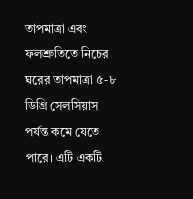তাপমাত্রা এবং ফলশ্রুতিতে নিচের ঘরের তাপমাত্রা ৫-৮ ডিগ্রি সেলসিয়াস পর্যন্ত কমে যেতে পারে। এটি একটি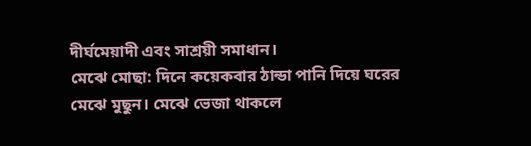দীর্ঘমেয়াদী এবং সাশ্রয়ী সমাধান।
মেঝে মোছা: দিনে কয়েকবার ঠান্ডা পানি দিয়ে ঘরের মেঝে মুছুন। মেঝে ভেজা থাকলে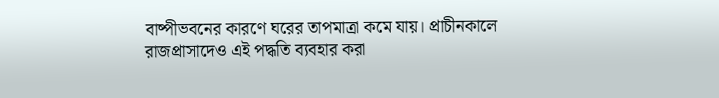বাষ্পীভবনের কারণে ঘরের তাপমাত্রা কমে যায়। প্রাচীনকালে রাজপ্রাসাদেও এই পদ্ধতি ব্যবহার করা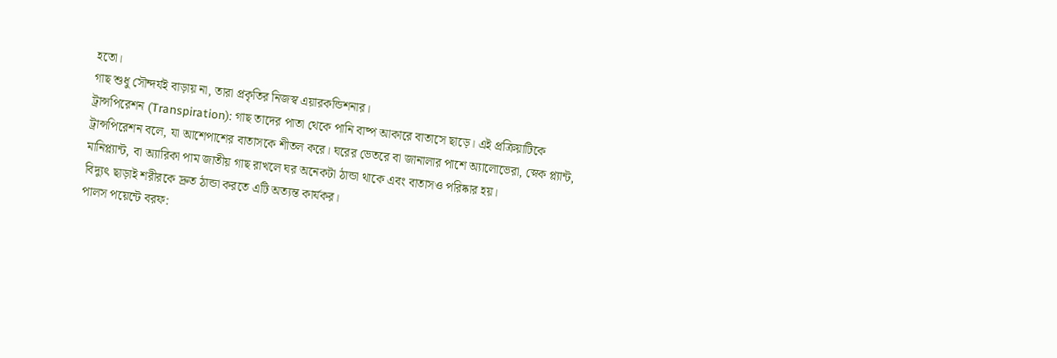হতো।
গাছ শুধু সৌন্দর্যই বাড়ায় না, তারা প্রকৃতির নিজস্ব এয়ারকন্ডিশনার।
ট্রান্সপিরেশন (Transpiration): গাছ তাদের পাতা থেকে পানি বাষ্প আকারে বাতাসে ছাড়ে। এই প্রক্রিয়াটিকে ট্রান্সপিরেশন বলে, যা আশেপাশের বাতাসকে শীতল করে। ঘরের ভেতরে বা জানালার পাশে অ্যালোভেরা, স্নেক প্ল্যান্ট, মানিপ্ল্যান্ট, বা অ্যারিকা পাম জাতীয় গাছ রাখলে ঘর অনেকটা ঠান্ডা থাকে এবং বাতাসও পরিষ্কার হয়।
বিদ্যুৎ ছাড়াই শরীরকে দ্রুত ঠান্ডা করতে এটি অত্যন্ত কার্যকর।
পালস পয়েন্টে বরফ: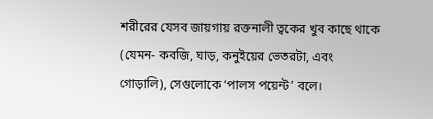শরীরের যেসব জায়গায় রক্তনালী ত্বকের খুব কাছে থাকে (যেমন- কবজি, ঘাড়, কনুইয়ের ভেতরটা, এবং গোড়ালি), সেগুলোকে ‘পালস পয়েন্ট’ বলে।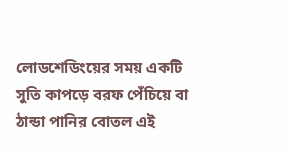লোডশেডিংয়ের সময় একটি সুতি কাপড়ে বরফ পেঁচিয়ে বা ঠান্ডা পানির বোতল এই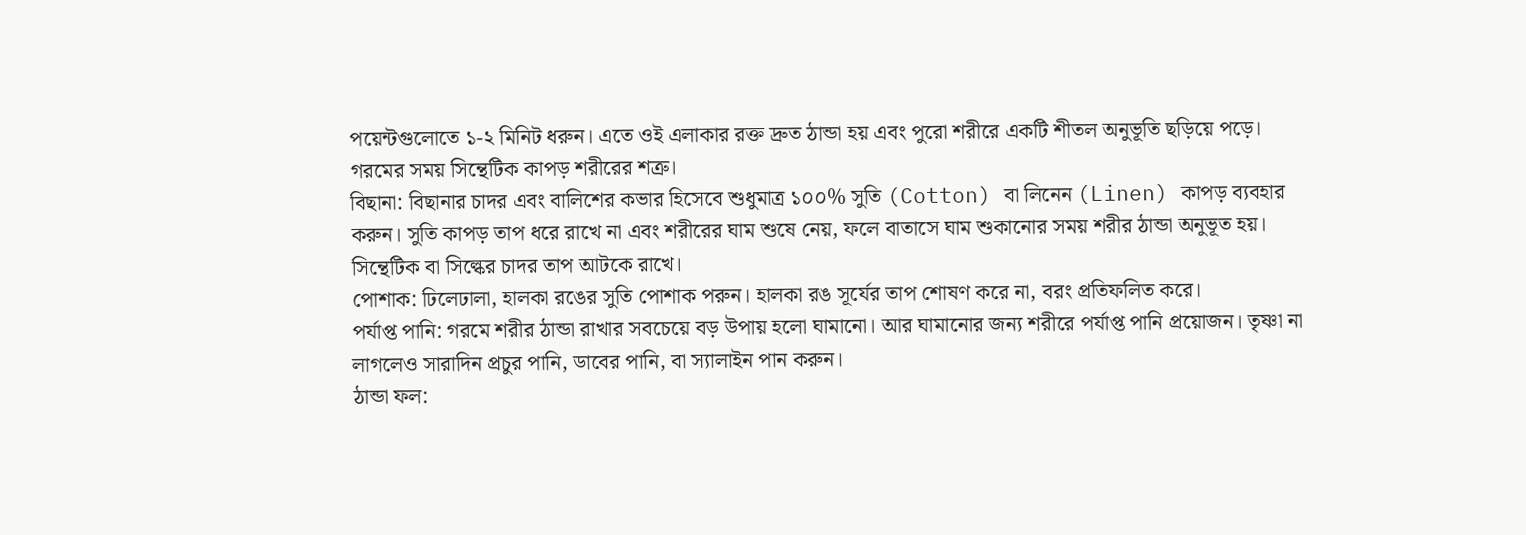পয়েন্টগুলোতে ১-২ মিনিট ধরুন। এতে ওই এলাকার রক্ত দ্রুত ঠান্ডা হয় এবং পুরো শরীরে একটি শীতল অনুভূতি ছড়িয়ে পড়ে।
গরমের সময় সিন্থেটিক কাপড় শরীরের শত্রু।
বিছানা: বিছানার চাদর এবং বালিশের কভার হিসেবে শুধুমাত্র ১০০% সুতি (Cotton) বা লিনেন (Linen) কাপড় ব্যবহার করুন। সুতি কাপড় তাপ ধরে রাখে না এবং শরীরের ঘাম শুষে নেয়, ফলে বাতাসে ঘাম শুকানোর সময় শরীর ঠান্ডা অনুভূত হয়। সিন্থেটিক বা সিল্কের চাদর তাপ আটকে রাখে।
পোশাক: ঢিলেঢালা, হালকা রঙের সুতি পোশাক পরুন। হালকা রঙ সূর্যের তাপ শোষণ করে না, বরং প্রতিফলিত করে।
পর্যাপ্ত পানি: গরমে শরীর ঠান্ডা রাখার সবচেয়ে বড় উপায় হলো ঘামানো। আর ঘামানোর জন্য শরীরে পর্যাপ্ত পানি প্রয়োজন। তৃষ্ণা না লাগলেও সারাদিন প্রচুর পানি, ডাবের পানি, বা স্যালাইন পান করুন।
ঠান্ডা ফল: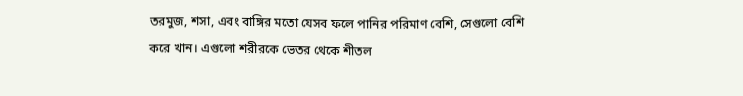তরমুজ, শসা, এবং বাঙ্গির মতো যেসব ফলে পানির পরিমাণ বেশি, সেগুলো বেশি করে খান। এগুলো শরীরকে ভেতর থেকে শীতল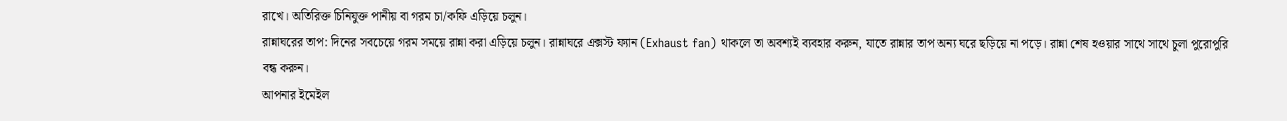রাখে। অতিরিক্ত চিনিযুক্ত পানীয় বা গরম চা/কফি এড়িয়ে চলুন।
রান্নাঘরের তাপ: দিনের সবচেয়ে গরম সময়ে রান্না করা এড়িয়ে চলুন। রান্নাঘরে এক্সস্ট ফ্যান (Exhaust fan) থাকলে তা অবশ্যই ব্যবহার করুন, যাতে রান্নার তাপ অন্য ঘরে ছড়িয়ে না পড়ে। রান্না শেষ হওয়ার সাথে সাথে চুলা পুরোপুরি বন্ধ করুন।
আপনার ইমেইল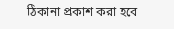ঠিকানা প্রকাশ করা হবে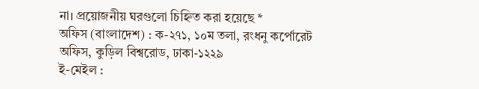না। প্রয়োজনীয় ঘরগুলো চিহ্নিত করা হয়েছে *
অফিস (বাংলাদেশ) : ক-২৭১, ১০ম তলা, রংধনু কর্পোরেট অফিস, কুড়িল বিশ্বরোড, ঢাকা-১২২৯
ই-মেইল :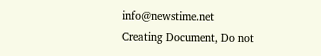info@newstime.net
Creating Document, Do not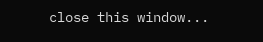close this window...